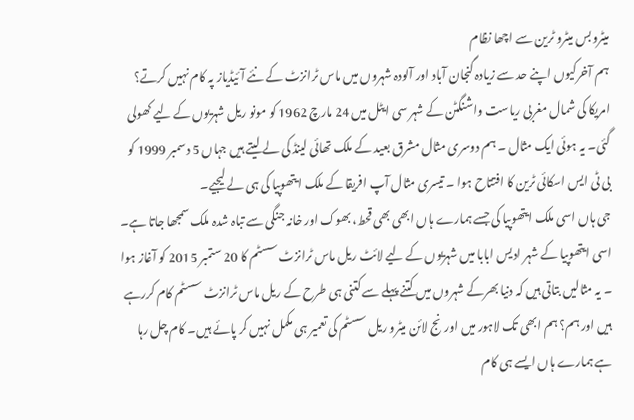میٹروبس میٹرو ٹرین سے اچھا نظام
ہم آخرکیوں اپنے حد سے زیادہ گنجان آباد اور آلودہ شہروں میں ماس ٹرانزٹ کے نئے آئیڈیاز پہ کام نہیں کرتے؟
امریکا کی شمال مغربی ریاست واشنگٹن کے شہر سی ایٹل میں 24 مارچ 1962 کو مونو ریل شہریوں کے لیے کھولی گئی۔ یہ ہوئی ایک مثال ۔ ہم دوسری مثال مشرق بعید کے ملک تھائی لینڈ کی لے لیتے ہیں جہاں 5 دسمبر 1999 کو بی ٹی ایس اسکائی ٹرین کا افتتاح ہوا ۔ تیسری مثال آپ افریقا کے ملک ایتھوپیا کی ہی لے لیجیے۔
جی ہاں اسی ملک ایتھوپیا کی جسے ہمارے ہاں ابھی بھی قحط، بھوک اور خانہ جنگی سے تباہ شدہ ملک سمجھا جاتا ہے۔ اسی ایتھوپیا کے شہر ادیس ابابا میں شہریوں کے لیے لائٹ ریل ماس ٹرانزٹ سسٹم کا 20 ستمبر 2015 کو آغاز ہوا ۔ یہ مثالیں بتاتی ہیں کہ دنیا بھرکے شہروں میں کتنے پہلے سے کتنی ہی طرح کے ریل ماس ٹرانزٹ سسٹم کام کررہے ہیں اور ہم؟ ہم ابھی تک لاہور میں اورنج لائن میٹرو ریل سسٹم کی تعمیر ہی مکمل نہیں کر پائے ہیں۔ کام چل رہا ہے ہمارے ہاں ایسے ہی کام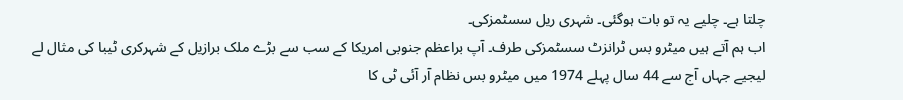چلتا ہے۔ چلیے یہ تو بات ہوگئی۔ شہری ریل سسٹمزکی۔
اب ہم آتے ہیں میٹرو بس ٹرانزٹ سسٹمزکی طرف۔ آپ براعظم جنوبی امریکا کے سب سے بڑے ملک برازیل کے شہرکری ٹیبا کی مثال لے لیجیے جہاں آج سے 44 سال پہلے 1974 میں میٹرو بس نظام آر آئی ٹی کا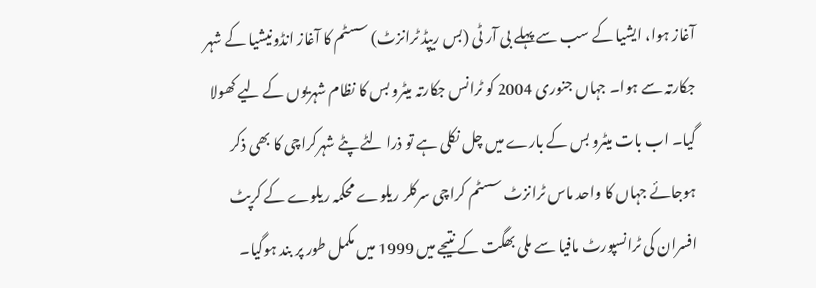آغاز ہوا، ایشیا کے سب سے پہلے بی آر ٹی (بس ریپڈ ٹرانزٹ) سسٹم کا آغاز انڈونیشیا کے شہر جکارتہ سے ہوا۔ جہاں جنوری 2004 کو ٹرانس جکارتہ میٹرو بس کا نظام شہریوں کے لیے کھولا گیا۔ اب بات میٹرو بس کے بارے میں چل نکلی ہے تو ذرا لٹے پٹے شہرکراچی کا بھی ذکر ہوجائے جہاں کا واحد ماس ٹرانزٹ سسٹم کراچی سرکلر ریلوے محکمہ ریلوے کے کرپٹ افسران کی ٹرانسپورٹ مافیا سے ملی بھگت کے نتیجے میں 1999 میں مکمل طور پر بند ہوگیا۔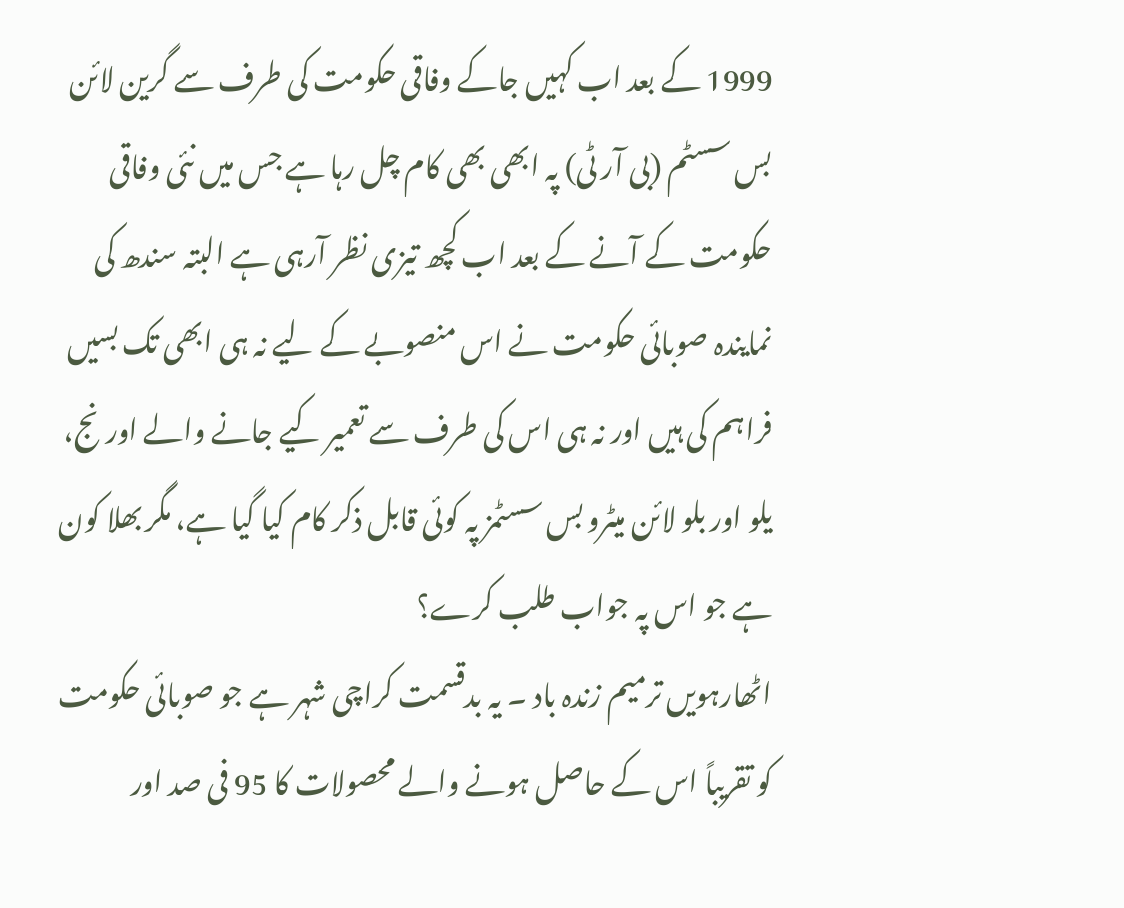1999 کے بعد اب کہیں جاکے وفاقی حکومت کی طرف سے گرین لائن بس سسٹم (بی آر ٹی) پہ ابھی بھی کام چل رہا ہے جس میں نئی وفاقی حکومت کے آنے کے بعد اب کچھ تیزی نظر آرہی ہے البتہ سندھ کی نمایندہ صوبائی حکومت نے اس منصوبے کے لیے نہ ہی ابھی تک بسیں فراہم کی ہیں اور نہ ہی اس کی طرف سے تعمیر کیے جانے والے اورنج، یلو اور بلو لائن میٹرو بس سسٹمز پہ کوئی قابل ذکر کام کیا گیا ہے، مگر بھلا کون ہے جو اس پہ جواب طلب کرے؟
اٹھارہویں ترمیم زندہ باد ۔ یہ بدقسمت کراچی شہر ہے جو صوبائی حکومت کو تقریباً اس کے حاصل ہونے والے محصولات کا 95 فی صد اور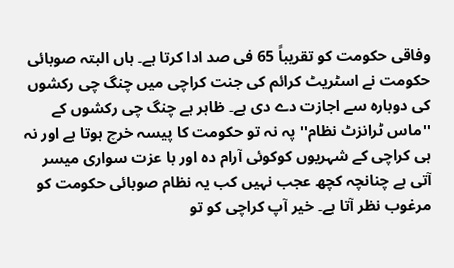وفاقی حکومت کو تقریباً 65 فی صد ادا کرتا ہے۔ ہاں البتہ صوبائی حکومت نے اسٹریٹ کرائم کی جنت کراچی میں چنگ چی رکشوں کی دوبارہ سے اجازت دے دی ہے۔ ظاہر ہے چنگ چی رکشوں کے ''ماس ٹرانزٹ نظام'' پہ نہ تو حکومت کا پیسہ خرچ ہوتا ہے اور نہ ہی کراچی کے شہریوں کوکوئی آرام دہ اور با عزت سواری میسر آتی ہے چنانچہ کچھ عجب نہیں کب یہ نظام صوبائی حکومت کو مرغوب نظر آتا ہے۔ خیر آپ کراچی کو تو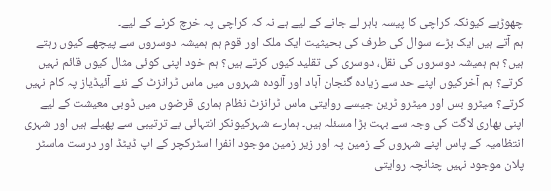چھوڑیے کیونکہ کراچی کا پیسہ باہر لے جانے کے لیے ہے نہ کہ کراچی پہ خرچ کرنے کے لیے۔
ہم آتے ہیں ایک بڑے سوال کی طرف کی بحیثیت ایک ملک اور قوم ہم ہمیشہ دوسروں سے پیچھے کیوں رہتے ہیں؟ ہم ہمیشہ دوسروں کی نقل، دوسری کی تقلید کیوں کرتے ہیں؟ ہم خود اپنی کوئی مثال کیوں قائم نہیں کرتے؟ ہم آخرکیوں اپنے حد سے زیادہ گنجان آباد اور آلودہ شہروں میں ماس ٹرانزٹ کے نئے آئیڈیاز پہ کام نہیں کرتے؟ میٹرو بس اور میٹرو ٹرین جیسے روایتی ماس ٹرانزٹ نظام ہماری قرضوں میں ڈوبی معیشت کے لیے اپنی بھاری لاگت کی وجہ سے بہت بڑا مسئلہ ہیں۔ ہمارے شہرکیونکر انتہائی بے ترتیبی سے پھیلے ہیں اور شہری انتظامیہ کے پاس اپنے شہروں کے زمین پہ اور زیر زمین موجود انفرا اسٹرکچر کے اپ ڈیٹڈ اور درست ماسٹر پلان موجود نہیں چنانچہ روایتی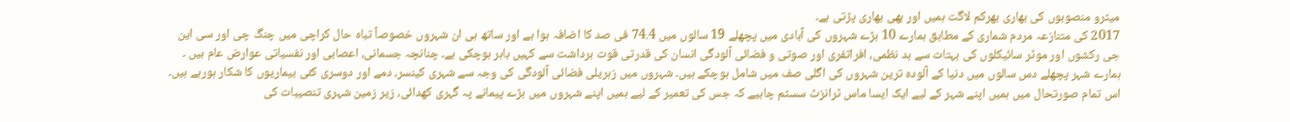میٹرو منصوبوں کی بھاری بھرکم لاگت ہمیں اور بھی بھاری پڑتی ہے۔
2017 کی متنازعہ مردم شماری کے مطابق ہمارے 10 بڑے شہروں کی آبادی میں پچھلے 19 سالوں میں 74.4 فی صد کا اضافہ ہوا ہے اور ساتھ ہی ان شہروں خصوصاً تباہ حال کراچی میں چنگ چی اور سی این جی رکشوں اور موٹر سائیکلوں کی بہتات سے بد نظمی، افراتفری اور صوتی و فضائی آلودگی انسان کی قدرتی قوت برداشت سے کہیں باہر ہوچکی ہے۔ چنانچہ جسمانی، اعصابی اور نفسیاتی عوارض عام ہیں ۔ ہمارے شہر پچھلے دس سالوں میں دنیا کے آلودہ ترین شہروں کی اگلی صف میں شامل ہوچکے ہیں۔ شہروں میں زہریلی فضائی آلودگی کی وجہ سے شہری کینسر، دمے اور دوسری کئی بیماریوں کا شکار ہورہے ہیں۔
اس تمام صورتحال میں ہمیں اپنے شہر کے لیے ایک ایسا ماس ٹرانزٹ سسٹم چاہیے کہ جس کی تعمیر کے لیے ہمیں اپنے شہروں میں بڑے پیمانے پہ گہری کھدائی، زیر زمین شہری تنصیبات کی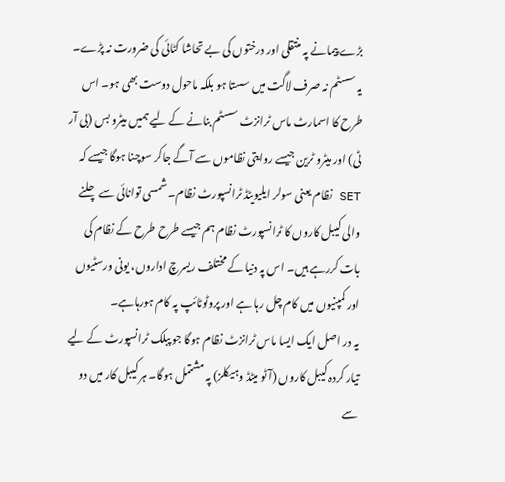بڑے پیمانے پہ منتقلی اور درختوں کی بے تحاشا کٹائی کی ضرورت نہ پڑے۔ یہ سسٹم نہ صرف لاگت میں سستا ہو بلکہ ماحول دوست بھی ہو۔ اس طرح کا اسمارٹ ماس ٹرانزٹ سسٹم بنانے کے لیے ہمیں میٹرو بس (بی آر ٹی) اور میٹرو ٹرین جیسے روایتی نظاموں سے آگے جاکر سوچنا ہوگا جیسے کہ SET نظام یعنی سولر ایلیویٹڈ ٹرانسپورٹ نظام۔ شمسی توانائی سے چلنے والی کیبل کاروں کا ٹرانسپورٹ نظام ہم جیسے طرح طرح کے نظام کی بات کررہے ہیں۔ اس پہ دنیا کے مختلف ریسرچ اداروں، یونی ورسٹیوں اور کمپنیوں میں کام چل رہا ہے اور پروٹوٹائپ پہ کام ہورہاہے۔
یہ در اصل ایک ایسا ماس ٹرانزٹ نظام ہوگا جو پبلک ٹرانسپورٹ کے لیے تیار کردہ کیبل کاروں (آٹو میٹڈ وہیکلز) پہ مشتمل ہوگا۔ ہر کیبل کار میں دو سے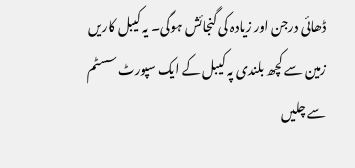ڈھائی درجن اور زیادہ کی گنجائش ہوگی۔ یہ کیبل کاریں زمین سے کچھ بلندی پہ کیبل کے ایک سپورٹ سسٹم سے چلیں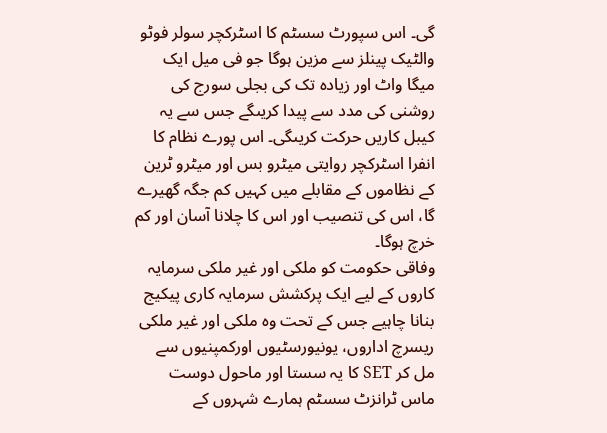گی۔ اس سپورٹ سسٹم کا اسٹرکچر سولر فوٹو والٹیک پینلز سے مزین ہوگا جو فی میل ایک میگا واٹ اور زیادہ تک کی بجلی سورج کی روشنی کی مدد سے پیدا کریںگے جس سے یہ کیبل کاریں حرکت کریںگی۔ اس پورے نظام کا انفرا اسٹرکچر روایتی میٹرو بس اور میٹرو ٹرین کے نظاموں کے مقابلے میں کہیں کم جگہ گھیرے گا، اس کی تنصیب اور اس کا چلانا آسان اور کم خرچ ہوگا۔
وفاقی حکومت کو ملکی اور غیر ملکی سرمایہ کاروں کے لیے ایک پرکشش سرمایہ کاری پیکیج بنانا چاہیے جس کے تحت وہ ملکی اور غیر ملکی ریسرچ اداروں، یونیورسٹیوں اورکمپنیوں سے مل کر SET کا یہ سستا اور ماحول دوست ماس ٹرانزٹ سسٹم ہمارے شہروں کے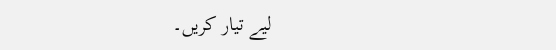لیے تیار کریں۔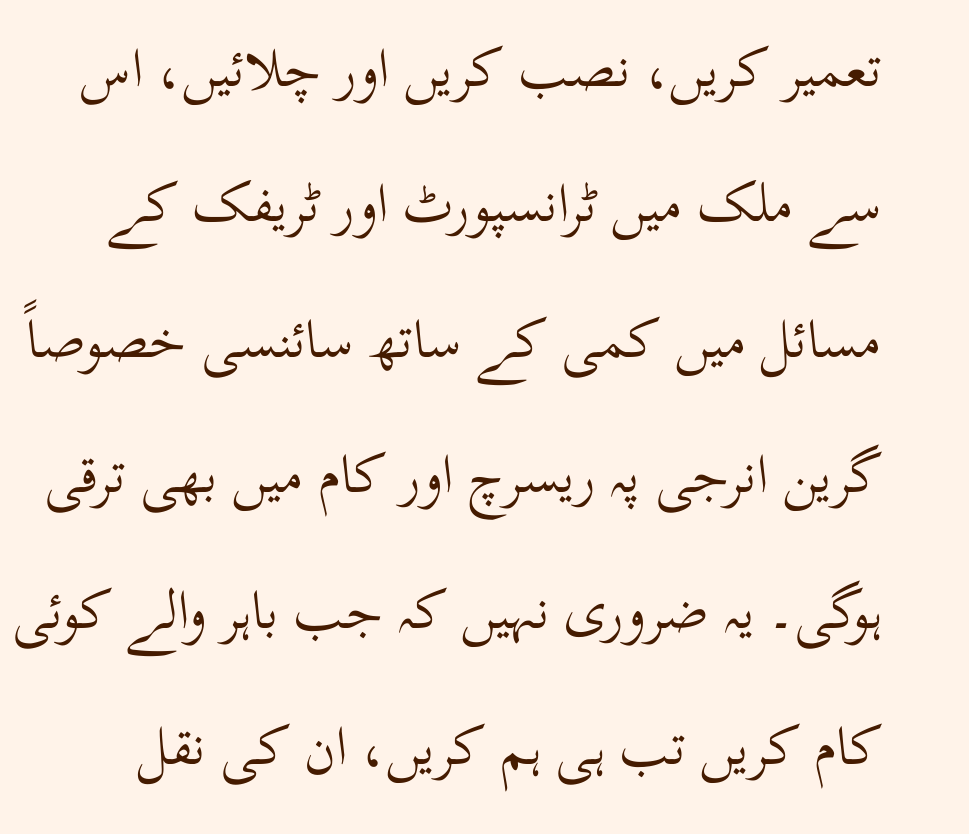تعمیر کریں، نصب کریں اور چلائیں، اس سے ملک میں ٹرانسپورٹ اور ٹریفک کے مسائل میں کمی کے ساتھ سائنسی خصوصاً گرین انرجی پہ ریسرچ اور کام میں بھی ترقی ہوگی۔ یہ ضروری نہیں کہ جب باہر والے کوئی کام کریں تب ہی ہم کریں، ان کی نقل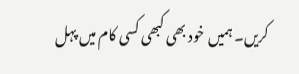کریں۔ ہمیں خود بھی کبھی کسی کام میں پہل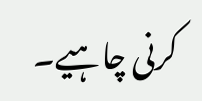کرنی چاہیے۔